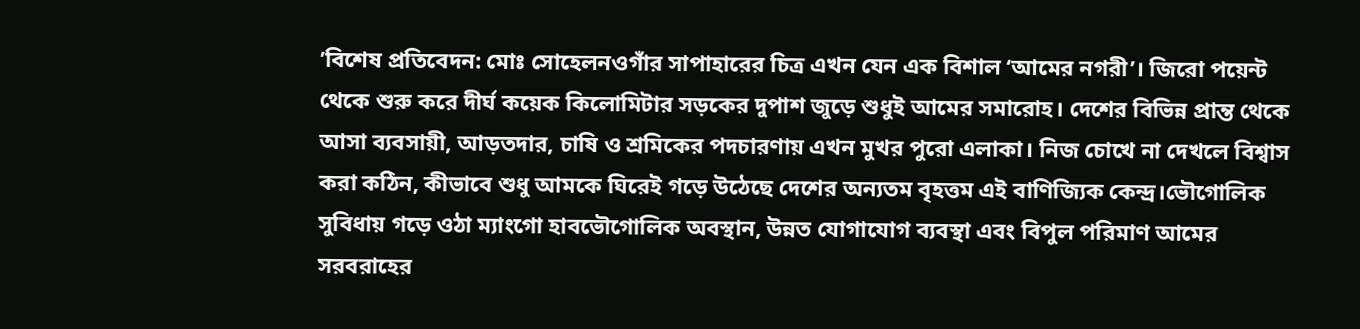’বিশেষ প্রতিবেদন: মোঃ সোহেলনওগাঁর সাপাহারের চিত্র এখন যেন এক বিশাল ‘আমের নগরী’। জিরো পয়েন্ট থেকে শুরু করে দীর্ঘ কয়েক কিলোমিটার সড়কের দুপাশ জুড়ে শুধুই আমের সমারোহ। দেশের বিভিন্ন প্রান্ত থেকে আসা ব্যবসায়ী, আড়তদার, চাষি ও শ্রমিকের পদচারণায় এখন মুখর পুরো এলাকা। নিজ চোখে না দেখলে বিশ্বাস করা কঠিন, কীভাবে শুধু আমকে ঘিরেই গড়ে উঠেছে দেশের অন্যতম বৃহত্তম এই বাণিজ্যিক কেন্দ্র।ভৌগোলিক সুবিধায় গড়ে ওঠা ম্যাংগো হাবভৌগোলিক অবস্থান, উন্নত যোগাযোগ ব্যবস্থা এবং বিপুল পরিমাণ আমের সরবরাহের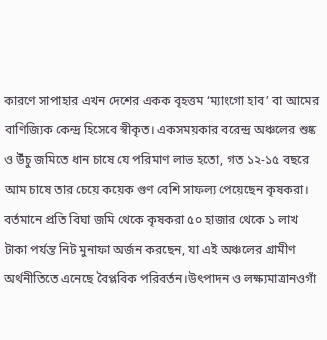কারণে সাপাহার এখন দেশের একক বৃহত্তম ‘ম্যাংগো হাব’ বা আমের বাণিজ্যিক কেন্দ্র হিসেবে স্বীকৃত। একসময়কার বরেন্দ্র অঞ্চলের শুষ্ক ও উঁচু জমিতে ধান চাষে যে পরিমাণ লাভ হতো, গত ১২-১৫ বছরে আম চাষে তার চেয়ে কয়েক গুণ বেশি সাফল্য পেয়েছেন কৃষকরা। বর্তমানে প্রতি বিঘা জমি থেকে কৃষকরা ৫০ হাজার থেকে ১ লাখ টাকা পর্যন্ত নিট মুনাফা অর্জন করছেন, যা এই অঞ্চলের গ্রামীণ অর্থনীতিতে এনেছে বৈপ্লবিক পরিবর্তন।উৎপাদন ও লক্ষ্যমাত্রানওগাঁ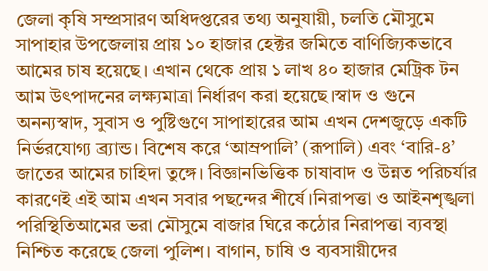জেলা কৃষি সম্প্রসারণ অধিদপ্তরের তথ্য অনুযায়ী, চলতি মৌসুমে সাপাহার উপজেলায় প্রায় ১০ হাজার হেক্টর জমিতে বাণিজ্যিকভাবে আমের চাষ হয়েছে। এখান থেকে প্রায় ১ লাখ ৪০ হাজার মেট্রিক টন আম উৎপাদনের লক্ষ্যমাত্রা নির্ধারণ করা হয়েছে।স্বাদ ও গুনে অনন্যস্বাদ, সুবাস ও পুষ্টিগুণে সাপাহারের আম এখন দেশজুড়ে একটি নির্ভরযোগ্য ব্র্যান্ড। বিশেষ করে ‘আম্রপালি’ (রূপালি) এবং ‘বারি-৪’ জাতের আমের চাহিদা তুঙ্গে। বিজ্ঞানভিত্তিক চাষাবাদ ও উন্নত পরিচর্যার কারণেই এই আম এখন সবার পছন্দের শীর্ষে।নিরাপত্তা ও আইনশৃঙ্খলা পরিস্থিতিআমের ভরা মৌসুমে বাজার ঘিরে কঠোর নিরাপত্তা ব্যবস্থা নিশ্চিত করেছে জেলা পুলিশ। বাগান, চাষি ও ব্যবসায়ীদের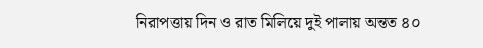নিরাপত্তায় দিন ও রাত মিলিয়ে দুই পালায় অন্তত ৪০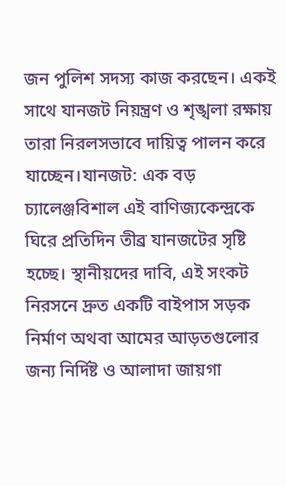জন পুলিশ সদস্য কাজ করছেন। একই সাথে যানজট নিয়ন্ত্রণ ও শৃঙ্খলা রক্ষায় তারা নিরলসভাবে দায়িত্ব পালন করে যাচ্ছেন।যানজট: এক বড় চ্যালেঞ্জবিশাল এই বাণিজ্যকেন্দ্রকে ঘিরে প্রতিদিন তীব্র যানজটের সৃষ্টি হচ্ছে। স্থানীয়দের দাবি, এই সংকট নিরসনে দ্রুত একটি বাইপাস সড়ক নির্মাণ অথবা আমের আড়তগুলোর জন্য নির্দিষ্ট ও আলাদা জায়গা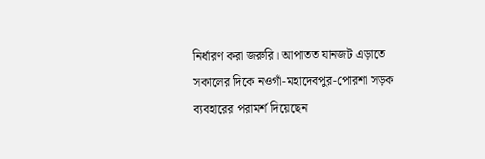নির্ধারণ করা জরুরি। আপাতত যানজট এড়াতে সকালের দিকে নওগাঁ-মহাদেবপুর-পোরশা সড়ক ব্যবহারের পরামর্শ দিয়েছেন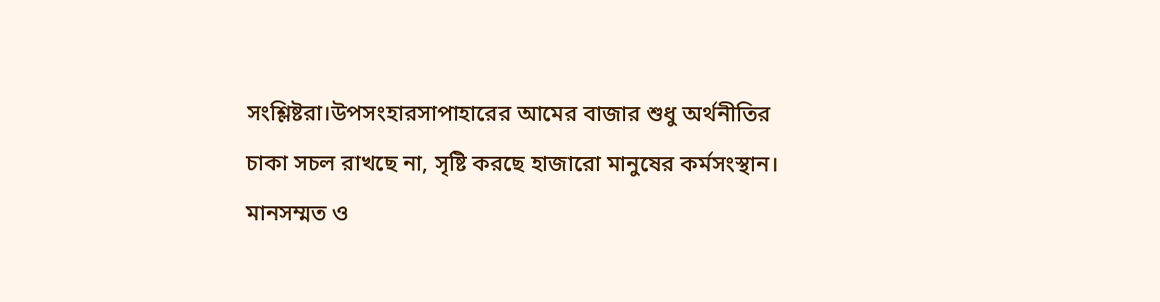সংশ্লিষ্টরা।উপসংহারসাপাহারের আমের বাজার শুধু অর্থনীতির চাকা সচল রাখছে না, সৃষ্টি করছে হাজারো মানুষের কর্মসংস্থান। মানসম্মত ও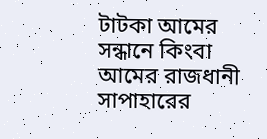টাটকা আমের সন্ধানে কিংবা আমের রাজধানী সাপাহারের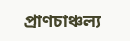প্রাণচাঞ্চল্য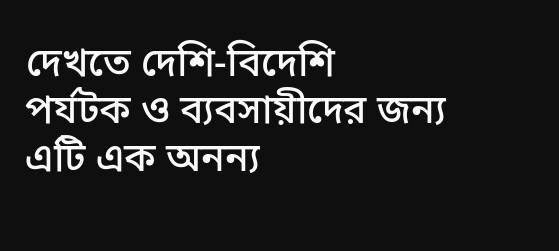দেখতে দেশি-বিদেশি পর্যটক ও ব্যবসায়ীদের জন্য এটি এক অনন্য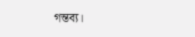গন্তব্য।